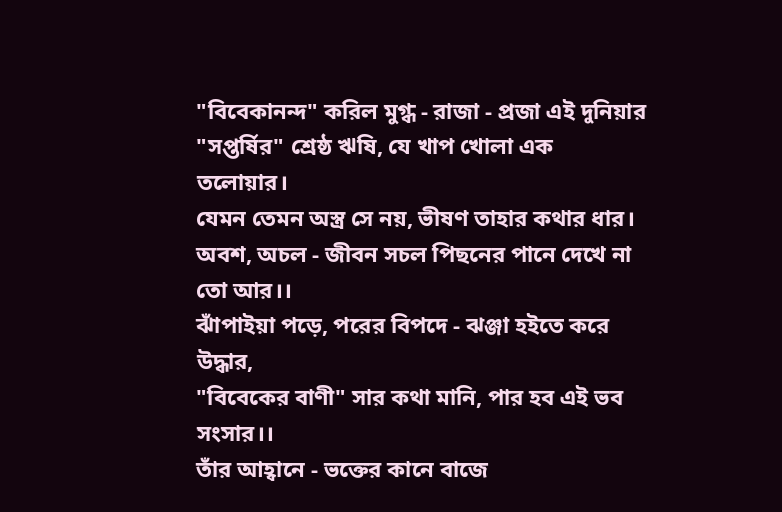"বিবেকানন্দ" করিল মুগ্ধ - রাজা - প্রজা এই দুনিয়ার
"সপ্তর্ষির" শ্রেষ্ঠ ঋষি, যে খাপ খোলা এক তলোয়ার।
যেমন তেমন অস্ত্র সে নয়, ভীষণ তাহার কথার ধার।
অবশ, অচল - জীবন সচল পিছনের পানে দেখে না তো আর।।
ঝাঁপাইয়া পড়ে, পরের বিপদে - ঝঞ্জা হইতে করে উদ্ধার,
"বিবেকের বাণী" সার কথা মানি, পার হব এই ভব সংসার।।
তাঁর আহ্বানে - ভক্তের কানে বাজে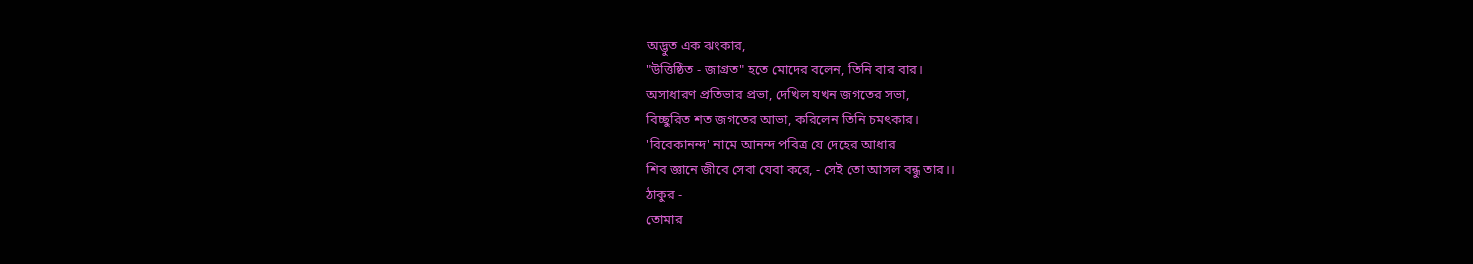অদ্ভুত এক ঝংকার,
"উত্তিষ্ঠিত - জাগ্রত" হতে মোদের বলেন, তিনি বার বার।
অসাধারণ প্রতিভার প্রভা, দেখিল যখন জগতের সভা,
বিচ্ছুরিত শত জগতের আভা, করিলেন তিনি চমৎকার।
'বিবেকানন্দ' নামে আনন্দ পবিত্র যে দেহের আধার
শিব জ্ঞানে জীবে সেবা যেবা করে, - সেই তো আসল বন্ধু তার।।
ঠাকুর -
তোমার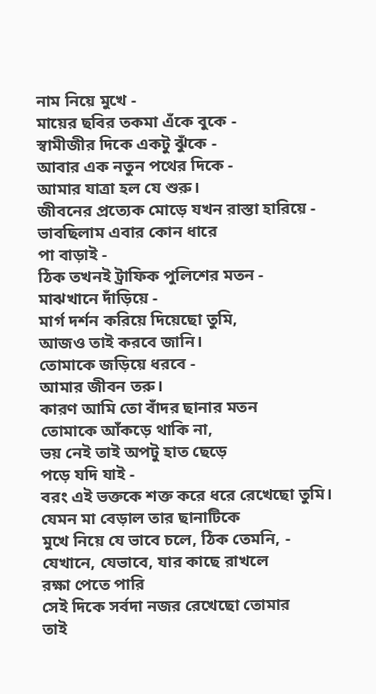নাম নিয়ে মুখে -
মায়ের ছবির তকমা এঁকে বুকে -
স্বামীজীর দিকে একটু ঝুঁকে -
আবার এক নতুন পথের দিকে -
আমার যাত্রা হল যে শুরু।
জীবনের প্রত্যেক মোড়ে যখন রাস্তা হারিয়ে -
ভাবছিলাম এবার কোন ধারে
পা বাড়াই -
ঠিক তখনই ট্রাফিক পুলিশের মতন -
মাঝখানে দাঁড়িয়ে -
মার্গ দর্শন করিয়ে দিয়েছো তুমি,
আজও তাই করবে জানি।
তোমাকে জড়িয়ে ধরবে -
আমার জীবন তরু।
কারণ আমি তো বাঁদর ছানার মতন
তোমাকে আঁকড়ে থাকি না,
ভয় নেই তাই অপটু হাত ছেড়ে
পড়ে যদি যাই -
বরং এই ভক্তকে শক্ত করে ধরে রেখেছো তুমি।
যেমন মা বেড়াল তার ছানাটিকে
মুখে নিয়ে যে ভাবে চলে, ঠিক তেমনি, -
যেখানে, যেভাবে, যার কাছে রাখলে
রক্ষা পেতে পারি
সেই দিকে সর্বদা নজর রেখেছো তোমার
তাই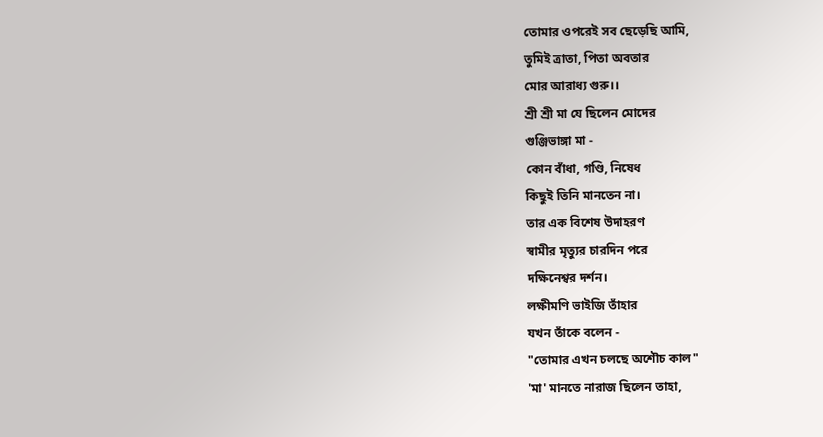তোমার ওপরেই সব ছেড়েছি আমি,
তুমিই ত্রাতা, পিতা অবতার
মোর আরাধ্য গুরু।।
শ্রী শ্রী মা যে ছিলেন মোদের
গুঞ্জিভাঙ্গা মা -
কোন বাঁধা, গণ্ডি, নিষেধ
কিছুই তিনি মানতেন না।
তার এক বিশেষ উদাহরণ
স্বামীর মৃত্যুর চারদিন পরে
দক্ষিনেশ্বর দর্শন।
লক্ষীমণি ভাইজি তাঁহার
যখন তাঁকে বলেন -
"তোমার এখন চলছে অশৌচ কাল"
'মা' মানতে নারাজ ছিলেন তাহা,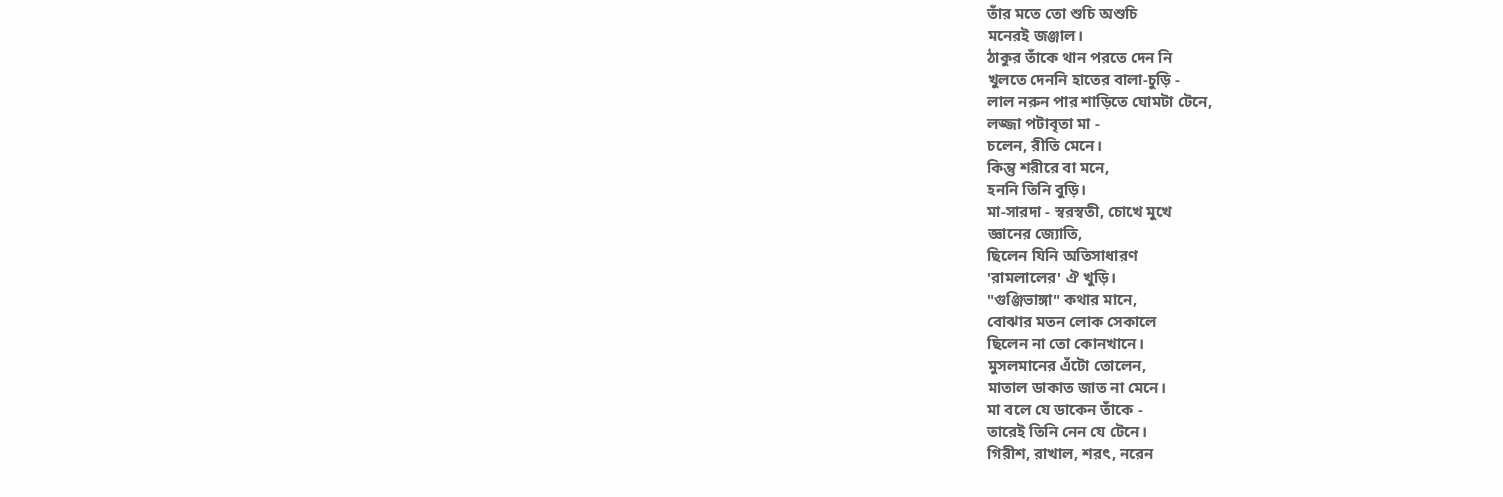তাঁর মতে তো শুচি অশুচি
মনেরই জঞ্জাল।
ঠাকুর তাঁকে থান পরতে দেন নি
খুলতে দেননি হাতের বালা-চুড়ি -
লাল নরুন পার শাড়িতে ঘোমটা টেনে,
লজ্জা পটাবৃতা মা -
চলেন, রীতি মেনে।
কিন্তু শরীরে বা মনে,
হননি তিনি বুড়ি।
মা-সারদা - স্বরস্বতী, চোখে মুখে
জ্ঞানের জ্যোতি,
ছিলেন যিনি অতিসাধারণ
'রামলালের' ঐ খুড়ি।
"গুঞ্জিভাঙ্গা" কথার মানে,
বোঝার মতন লোক সেকালে
ছিলেন না তো কোনখানে।
মুসলমানের এঁটো তোলেন,
মাতাল ডাকাত জাত না মেনে।
মা বলে যে ডাকেন তাঁকে -
তারেই তিনি নেন যে টেনে।
গিরীশ, রাখাল, শরৎ, নরেন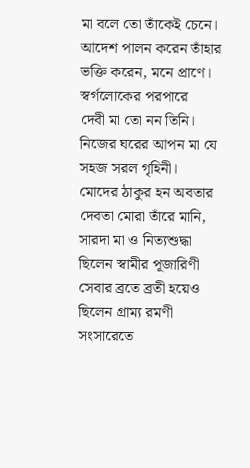মা বলে তো তাঁকেই চেনে।
আদেশ পালন করেন তাঁহার
ভক্তি করেন, মনে প্রাণে।
স্বর্গলোকের পরপারে
দেবী মা তো নন তিনি।
নিজের ঘরের আপন মা যে
সহজ সরল গৃহিনী।
মোদের ঠাকুর হন অবতার
দেবতা মোরা তাঁরে মানি,
সারদা মা ও নিত্যশুদ্ধা
ছিলেন স্বামীর পূজারিণী
সেবার ব্রতে ব্রতী হয়েও
ছিলেন গ্রাম্য রমণী
সংসারেতে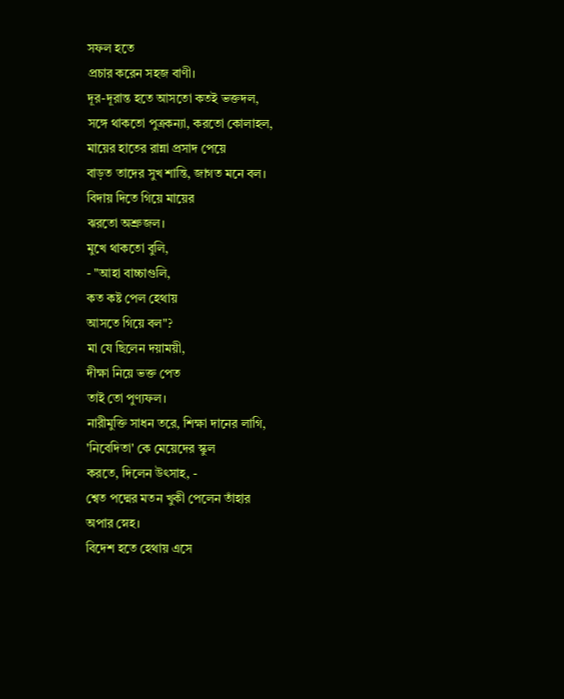সফল হতে
প্রচার করেন সহজ বাণী।
দূর-দূরান্ত হতে আসতো কতই ভক্তদল,
সঙ্গে থাকতো পুত্রকন্যা, করতো কোলাহল,
মায়ের হাতের রান্না প্রসাদ পেয়ে
বাড়ত তাদের সুখ শান্তি, জাগত মনে বল।
বিদায় দিতে গিয়ে মায়ের
ঝরতো অশ্রুজল।
মুখে থাকতো বুলি,
- "আহা বাচ্চাগুলি,
কত কষ্ট পেল হেথায়
আসতে গিয়ে বল"?
মা যে ছিলেন দয়াময়ী,
দীক্ষা নিয়ে ভক্ত পেত
তাই তো পুণ্যফল।
নারীমুক্তি সাধন তরে, শিক্ষা দানের লাগি,
'নিবেদিতা' কে মেয়েদের স্কুল
করতে, দিলেন উৎসাহ, -
শ্বেত পদ্মের মতন খুকী পেলেন তাঁহার
অপার স্নেহ।
বিদেশ হতে হেথায় এসে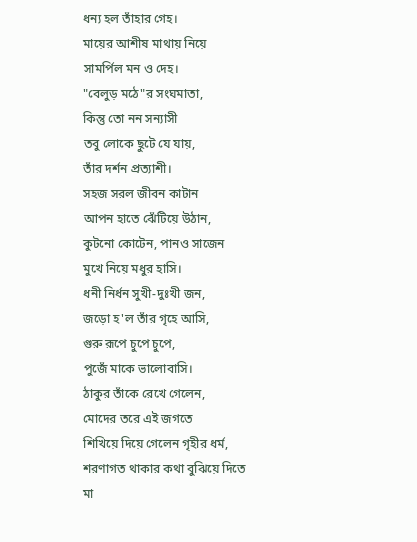ধন্য হল তাঁহার গেহ।
মায়ের আশীষ মাথায় নিয়ে
সামর্পিল মন ও দেহ।
"বেলুড় মঠে"র সংঘমাতা,
কিন্তু তো নন সন্যাসী
তবু লোকে ছুটে যে যায়,
তাঁর দর্শন প্রত্যাশী।
সহজ সরল জীবন কাটান
আপন হাতে ঝেঁটিয়ে উঠান,
কুটনো কোটেন, পানও সাজেন
মুখে নিয়ে মধুর হাসি।
ধনী নির্ধন সুখী-দুঃখী জন,
জড়ো হ'ল তাঁর গৃহে আসি,
গুরু রূপে চুপে চুপে,
পুজেঁ মাকে ভালোবাসি।
ঠাকুর তাঁকে রেখে গেলেন,
মোদের তরে এই জগতে
শিখিয়ে দিয়ে গেলেন গৃহীর ধর্ম,
শরণাগত থাকার কথা বুঝিয়ে দিতে
মা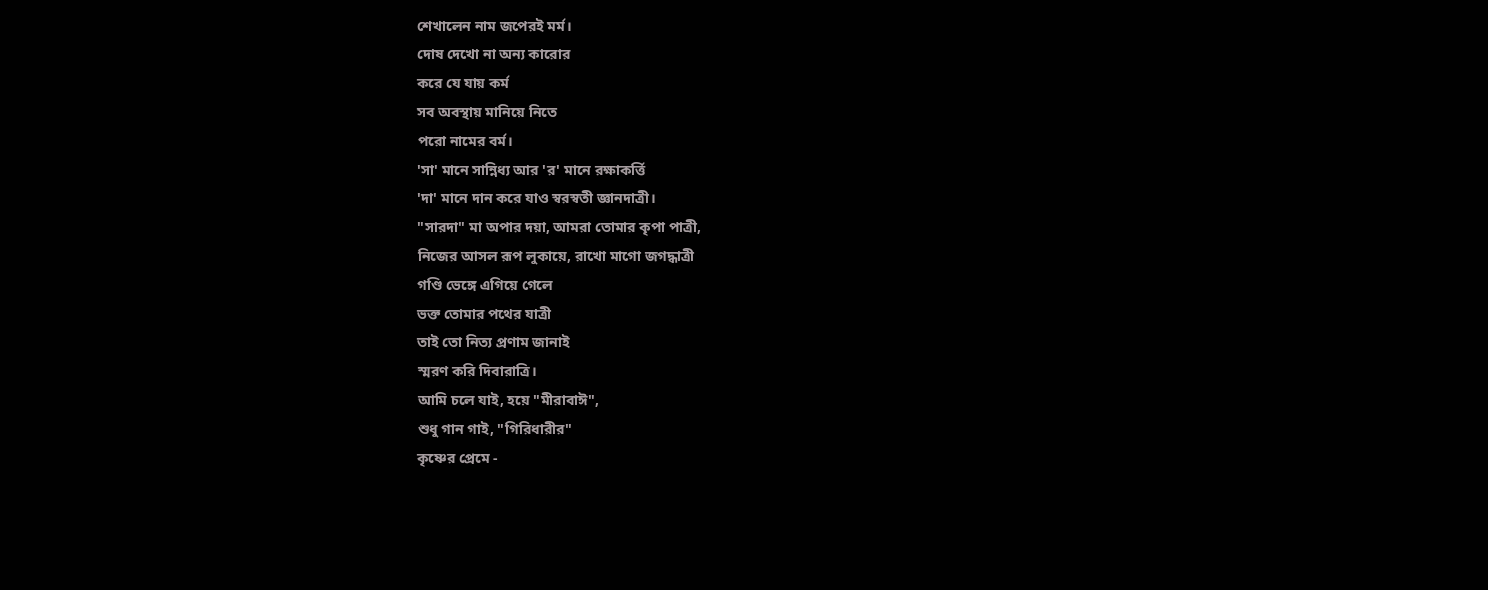শেখালেন নাম জপেরই মর্ম।
দোষ দেখো না অন্য কারোর
করে যে যায় কর্ম
সব অবস্থায় মানিয়ে নিতে
পরো নামের বর্ম।
'সা' মানে সান্নিধ্য আর 'র' মানে রক্ষাকর্ত্তি
'দা' মানে দান করে যাও স্বরস্বতী জ্ঞানদাত্রী।
"সারদা" মা অপার দয়া, আমরা তোমার কৃপা পাত্রী,
নিজের আসল রূপ লুকায়ে, রাখো মাগো জগদ্ধাত্রী
গণ্ডি ভেঙ্গে এগিয়ে গেলে
ভক্ত তোমার পথের যাত্রী
তাই তো নিত্য প্রণাম জানাই
স্মরণ করি দিবারাত্রি।
আমি চলে যাই, হয়ে "মীরাবাঈ",
শুধু গান গাই, "গিরিধারীর"
কৃষ্ণের প্রেমে -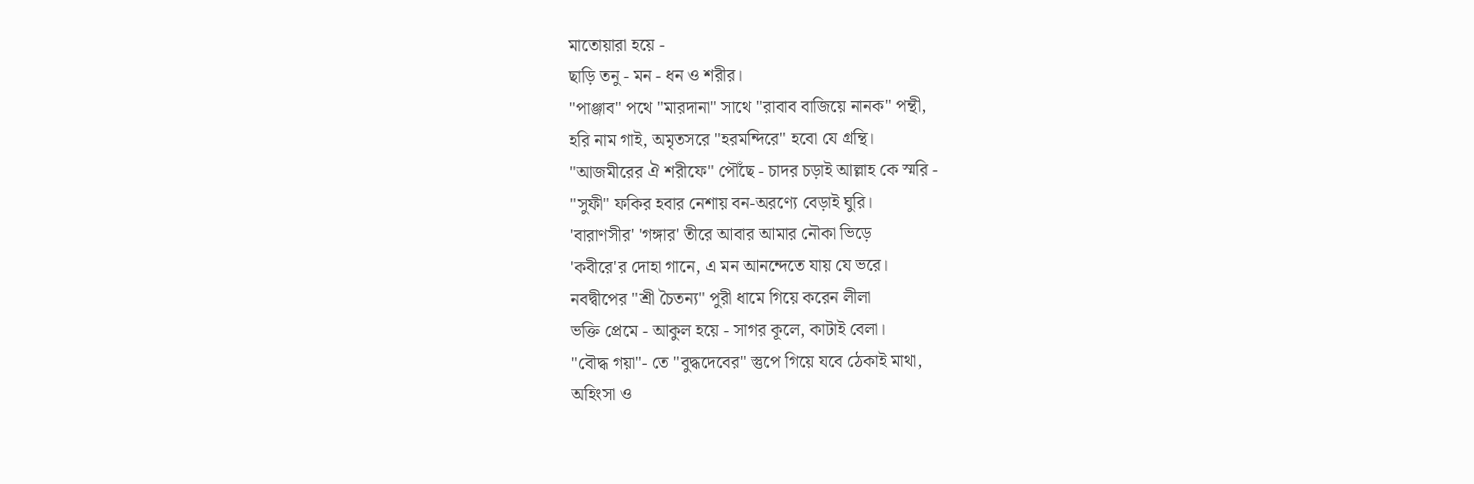মাতোয়ারা হয়ে -
ছাড়ি তনু - মন - ধন ও শরীর।
"পাঞ্জাব" পথে "মারদানা" সাথে "রাবাব বাজিয়ে নানক" পন্থী,
হরি নাম গাই, অমৃতসরে "হরমন্দিরে" হবো যে গ্রন্থি।
"আজমীরের ঐ শরীফে" পৌঁছে - চাদর চড়াই আল্লাহ কে স্মরি -
"সুফী" ফকির হবার নেশায় বন-অরণ্যে বেড়াই ঘুরি।
'বারাণসীর' 'গঙ্গার' তীরে আবার আমার নৌকা ভিড়ে
'কবীরে'র দোহা গানে, এ মন আনন্দেতে যায় যে ভরে।
নবদ্বীপের "শ্রী চৈতন্য" পুরী ধামে গিয়ে করেন লীলা
ভক্তি প্রেমে - আকুল হয়ে - সাগর কূলে, কাটাই বেলা।
"বৌদ্ধ গয়া"- তে "বুদ্ধদেবের" স্তুপে গিয়ে যবে ঠেকাই মাথা,
অহিংসা ও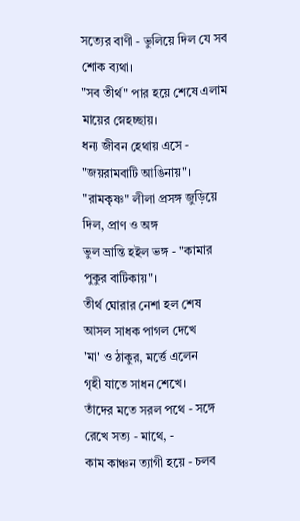সত্যের বাণী - ভুলিয়ে দিল যে সব শোক ব্যথা।
"সব তীর্থ" পার হয়ে শেষে এলাম মায়ের স্নেহচ্ছায়।
ধন্য জীবন হেথায় এসে - "জয়রামবাটি আঙিনায়"।
"রামকৃষ্ণ" লীলা প্রসঙ্গ জুড়িয়ে দিল, প্রাণ ও অঙ্গ
ভুল ভ্রান্তি হইল ভঙ্গ - "কামার পুকুর বাটিকায়"।
তীর্থ ঘোরার নেশা হল শেষ
আসল সাধক পাগল দেখে
'মা' ও ঠাকুর, মর্ত্তে এলেন
গৃহী যাতে সাধন শেখে।
তাঁদের মতে সরল পথে - সঙ্গে রেখে সত্য - মাথে, -
কাম কাঞ্চন ত্যাগী হয়ে - চলব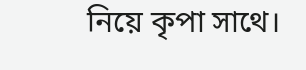নিয়ে কৃপা সাথে।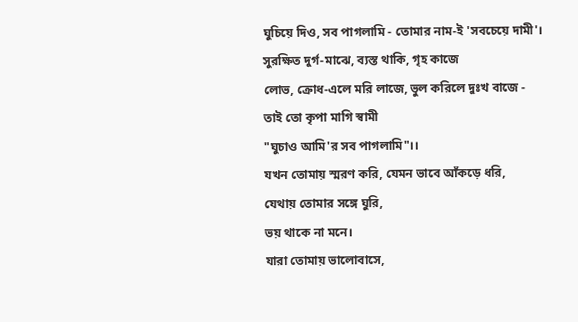ঘুচিয়ে দিও, সব পাগলামি - তোমার নাম-ই 'সবচেয়ে দামী'।
সুরক্ষিত দুর্গ-মাঝে, ব্যস্ত থাকি, গৃহ কাজে
লোভ, ক্রোধ-এলে মরি লাজে, ভুল করিলে দুঃখ বাজে -
তাই তো কৃপা মাগি স্বামী
"ঘুচাও আমি'র সব পাগলামি"।।
যখন তোমায় স্মরণ করি, যেমন ভাবে আঁকড়ে ধরি,
যেথায় তোমার সঙ্গে ঘুরি,
ভয় থাকে না মনে।
যারা তোমায় ভালোবাসে,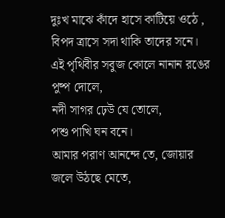দুঃখ মাঝে কাঁদে হাসে কাটিয়ে ওঠে ,
বিপদ ত্রাসে সদা থাকি তাদের সনে।
এই পৃথিবীর সবুজ কোলে নানান রঙের পুষ্প দোলে,
নদী সাগর ঢ়েউ যে তোলে,
পশু পাখি ঘন বনে।
আমার পরাণ আনন্দে তে, জোয়ার জলে উঠছে মেতে,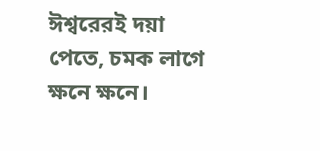ঈশ্বরেরই দয়া পেতে, চমক লাগে ক্ষনে ক্ষনে।